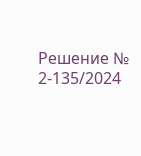Решение № 2-135/2024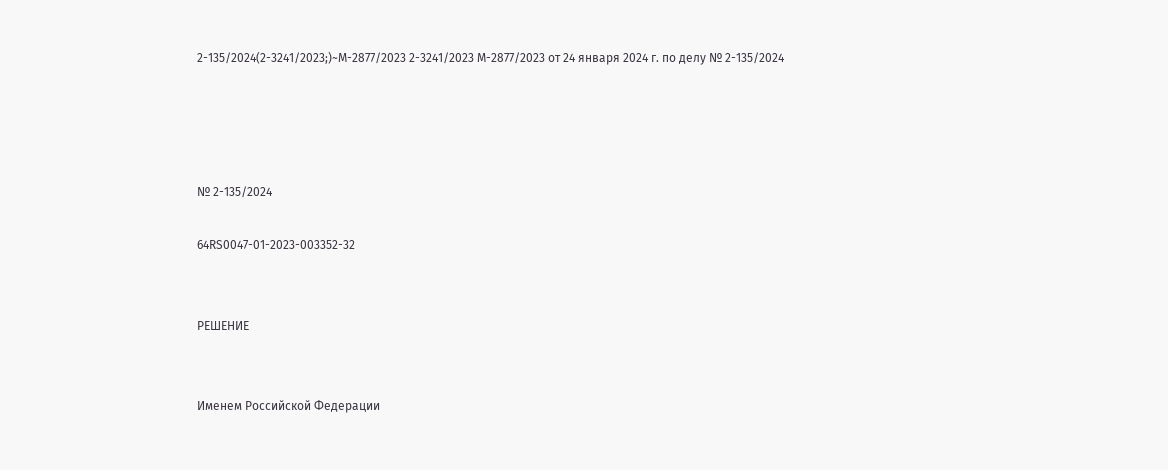2-135/2024(2-3241/2023;)~М-2877/2023 2-3241/2023 М-2877/2023 от 24 января 2024 г. по делу № 2-135/2024




№ 2-135/2024

64RS0047-01-2023-003352-32


РЕШЕНИЕ


Именем Российской Федерации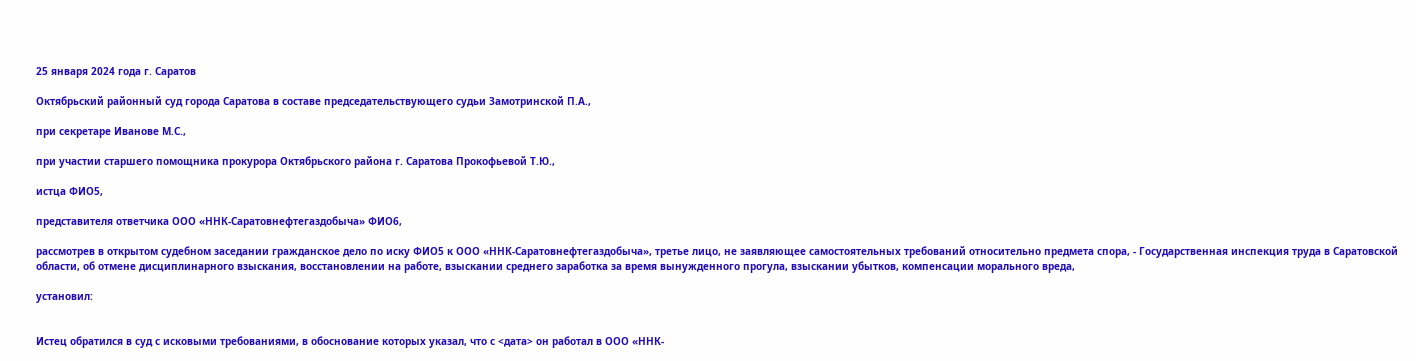25 января 2024 года г. Саратов

Октябрьский районный суд города Саратова в составе председательствующего судьи Замотринской П.А.,

при секретаре Иванове М.С.,

при участии старшего помощника прокурора Октябрьского района г. Саратова Прокофьевой Т.Ю.,

истца ФИО5,

представителя ответчика ООО «ННК-Саратовнефтегаздобыча» ФИО6,

рассмотрев в открытом судебном заседании гражданское дело по иску ФИО5 к ООО «ННК-Саратовнефтегаздобыча», третье лицо, не заявляющее самостоятельных требований относительно предмета спора, - Государственная инспекция труда в Саратовской области, об отмене дисциплинарного взыскания, восстановлении на работе, взыскании среднего заработка за время вынужденного прогула, взыскании убытков, компенсации морального вреда,

установил:


Истец обратился в суд с исковыми требованиями, в обоснование которых указал, что с <дата> он работал в ООО «ННК-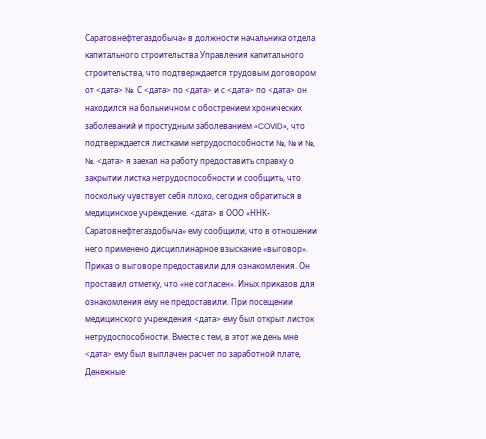Саратовнефтегаздобыча» в должности начальника отдела капитального строительства Управления капитального строительства, что подтверждается трудовым договором от <дата> №. С <дата> по <дата> и с <дата> по <дата> он находился на больничном с обострением хронических заболеваний и простудным заболеванием «COVID», что подтверждается листками нетрудоспособности №, № и №, №. <дата> я заехал на работу предоставить справку о закрытии листка нетрудоспособности и сообщить, что поскольку чувствует себя плохо, сегодня обратиться в медицинское учреждение. <дата> в ООО «ННК-Саратовнефтегаздобыча» ему сообщили, что в отношении него применено дисциплинарное взыскание «выговор». Приказ о выговоре предоставили для ознакомления. Он проставил отметку, что «не согласен». Иных приказов для ознакомления ему не предоставили. При посещении медицинского учреждения <дата> ему был открыт листок нетрудоспособности. Вместе с тем, в этот же день мне <дата> ему был выплачен расчет по заработной плате, Денежные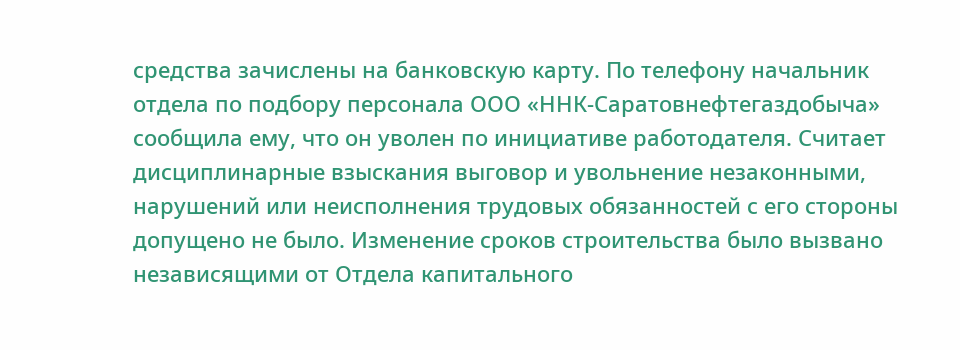средства зачислены на банковскую карту. По телефону начальник отдела по подбору персонала ООО «ННК-Саратовнефтегаздобыча» сообщила ему, что он уволен по инициативе работодателя. Считает дисциплинарные взыскания выговор и увольнение незаконными, нарушений или неисполнения трудовых обязанностей с его стороны допущено не было. Изменение сроков строительства было вызвано независящими от Отдела капитального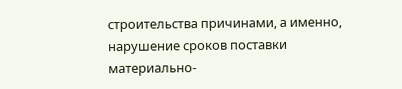строительства причинами, а именно, нарушение сроков поставки материально-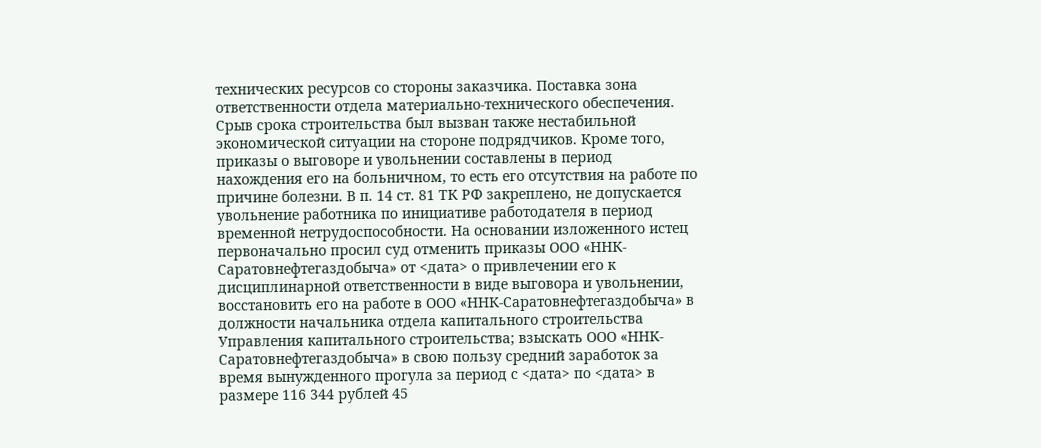технических ресурсов со стороны заказчика. Поставка зона ответственности отдела материально-технического обеспечения. Срыв срока строительства был вызван также нестабильной экономической ситуации на стороне подрядчиков. Кроме того, приказы о выговоре и увольнении составлены в период нахождения его на больничном, то есть его отсутствия на работе по причине болезни. В п. 14 ст. 81 ТК РФ закреплено, не допускается увольнение работника по инициативе работодателя в период временной нетрудоспособности. На основании изложенного истец первоначально просил суд отменить приказы ООО «ННК-Саратовнефтегаздобыча» от <дата> о привлечении его к дисциплинарной ответственности в виде выговора и увольнении, восстановить его на работе в ООО «ННК-Саратовнефтегаздобыча» в должности начальника отдела капитального строительства Управления капитального строительства; взыскать ООО «ННК-Саратовнефтегаздобыча» в свою пользу средний заработок за время вынужденного прогула за период с <дата> по <дата> в размере 116 344 рублей 45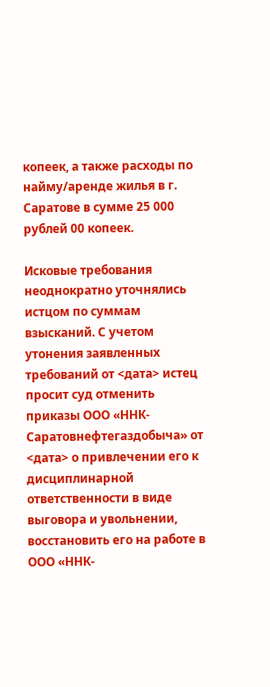копеек, а также расходы по найму/аренде жилья в г. Саратове в сумме 25 000 рублей 00 копеек.

Исковые требования неоднократно уточнялись истцом по суммам взысканий. С учетом утонения заявленных требований от <дата> истец просит суд отменить приказы ООО «ННК-Саратовнефтегаздобыча» от <дата> о привлечении его к дисциплинарной ответственности в виде выговора и увольнении, восстановить его на работе в ООО «ННК-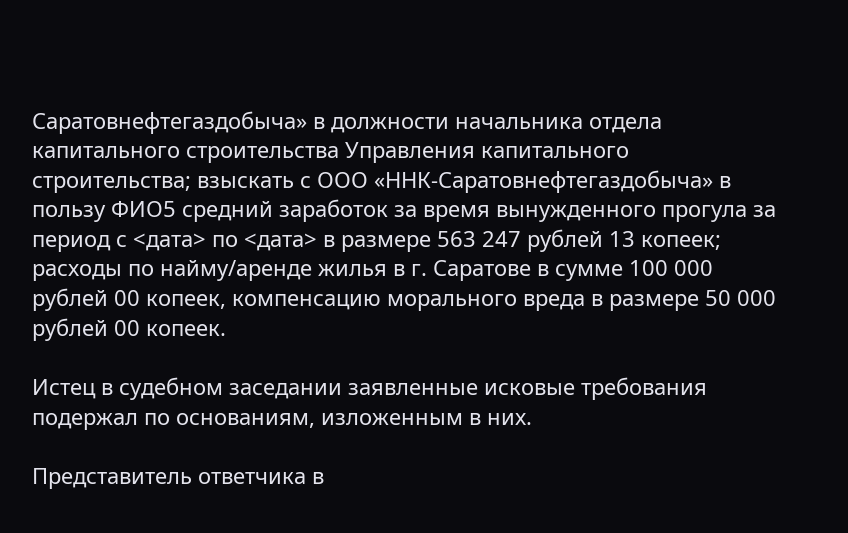Саратовнефтегаздобыча» в должности начальника отдела капитального строительства Управления капитального строительства; взыскать с ООО «ННК-Саратовнефтегаздобыча» в пользу ФИО5 средний заработок за время вынужденного прогула за период с <дата> по <дата> в размере 563 247 рублей 13 копеек; расходы по найму/аренде жилья в г. Саратове в сумме 100 000 рублей 00 копеек, компенсацию морального вреда в размере 50 000 рублей 00 копеек.

Истец в судебном заседании заявленные исковые требования подержал по основаниям, изложенным в них.

Представитель ответчика в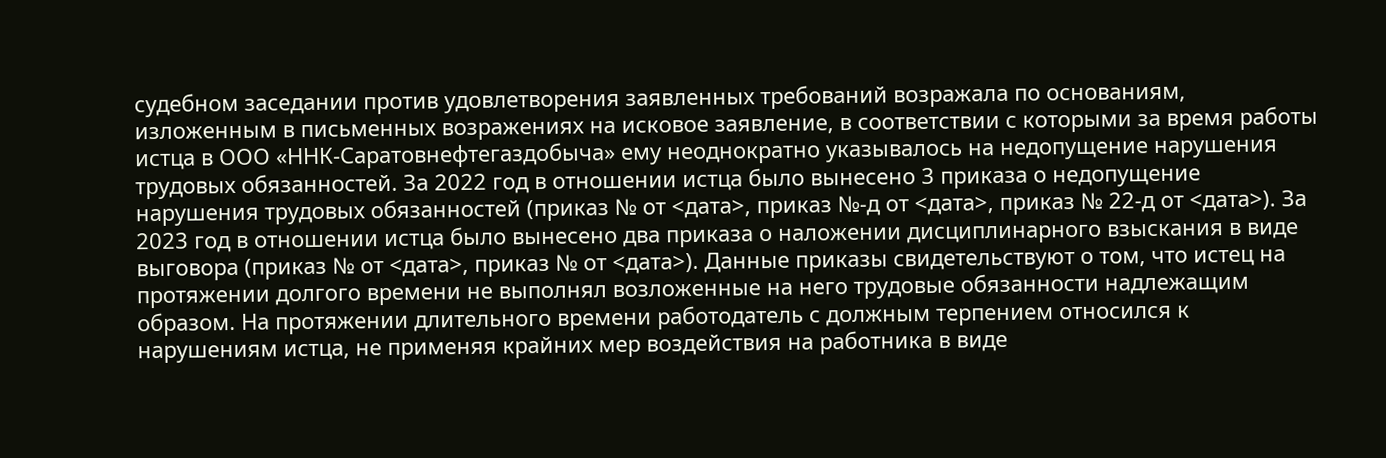судебном заседании против удовлетворения заявленных требований возражала по основаниям, изложенным в письменных возражениях на исковое заявление, в соответствии с которыми за время работы истца в ООО «ННК-Саратовнефтегаздобыча» ему неоднократно указывалось на недопущение нарушения трудовых обязанностей. За 2022 год в отношении истца было вынесено 3 приказа о недопущение нарушения трудовых обязанностей (приказ № от <дата>, приказ №-д от <дата>, приказ № 22-д от <дата>). За 2023 год в отношении истца было вынесено два приказа о наложении дисциплинарного взыскания в виде выговора (приказ № от <дата>, приказ № от <дата>). Данные приказы свидетельствуют о том, что истец на протяжении долгого времени не выполнял возложенные на него трудовые обязанности надлежащим образом. На протяжении длительного времени работодатель с должным терпением относился к нарушениям истца, не применяя крайних мер воздействия на работника в виде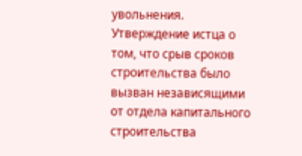увольнения. Утверждение истца о том, что срыв сроков строительства было вызван независящими от отдела капитального строительства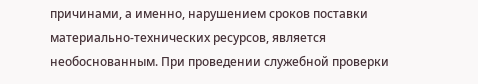причинами, а именно, нарушением сроков поставки материально-технических ресурсов, является необоснованным. При проведении служебной проверки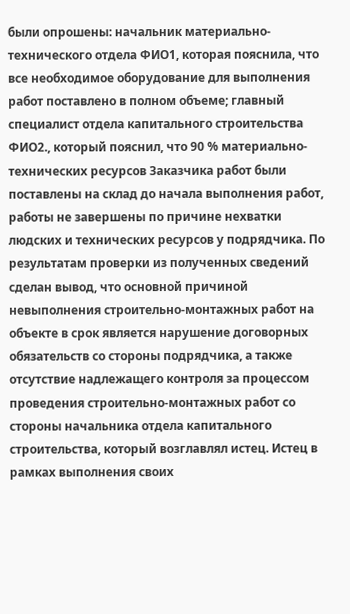были опрошены: начальник материально-технического отдела ФИО1, которая пояснила, что все необходимое оборудование для выполнения работ поставлено в полном объеме; главный специалист отдела капитального строительства ФИО2., который пояснил, что 90 % материально-технических ресурсов Заказчика работ были поставлены на склад до начала выполнения работ, работы не завершены по причине нехватки людских и технических ресурсов у подрядчика. По результатам проверки из полученных сведений сделан вывод, что основной причиной невыполнения строительно-монтажных работ на объекте в срок является нарушение договорных обязательств со стороны подрядчика, а также отсутствие надлежащего контроля за процессом проведения строительно-монтажных работ со стороны начальника отдела капитального строительства, который возглавлял истец. Истец в рамках выполнения своих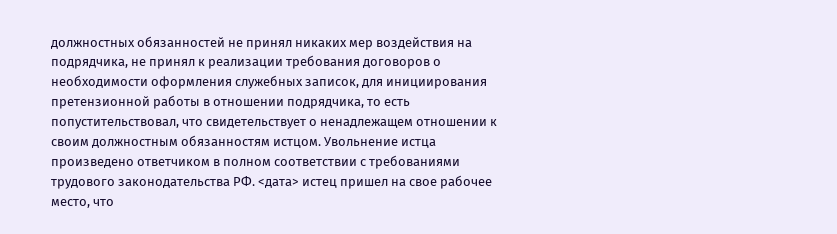должностных обязанностей не принял никаких мер воздействия на подрядчика, не принял к реализации требования договоров о необходимости оформления служебных записок, для инициирования претензионной работы в отношении подрядчика, то есть попустительствовал, что свидетельствует о ненадлежащем отношении к своим должностным обязанностям истцом. Увольнение истца произведено ответчиком в полном соответствии с требованиями трудового законодательства РФ. <дата> истец пришел на свое рабочее место, что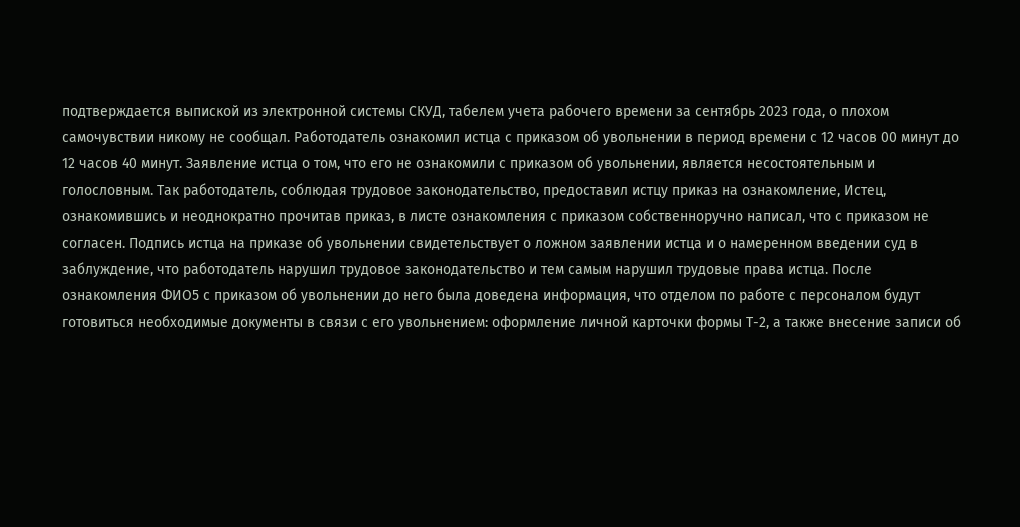подтверждается выпиской из электронной системы СКУД, табелем учета рабочего времени за сентябрь 2023 года, о плохом самочувствии никому не сообщал. Работодатель ознакомил истца с приказом об увольнении в период времени с 12 часов 00 минут до 12 часов 40 минут. Заявление истца о том, что его не ознакомили с приказом об увольнении, является несостоятельным и голословным. Так работодатель, соблюдая трудовое законодательство, предоставил истцу приказ на ознакомление, Истец, ознакомившись и неоднократно прочитав приказ, в листе ознакомления с приказом собственноручно написал, что с приказом не согласен. Подпись истца на приказе об увольнении свидетельствует о ложном заявлении истца и о намеренном введении суд в заблуждение, что работодатель нарушил трудовое законодательство и тем самым нарушил трудовые права истца. После ознакомления ФИО5 с приказом об увольнении до него была доведена информация, что отделом по работе с персоналом будут готовиться необходимые документы в связи с его увольнением: оформление личной карточки формы Т-2, а также внесение записи об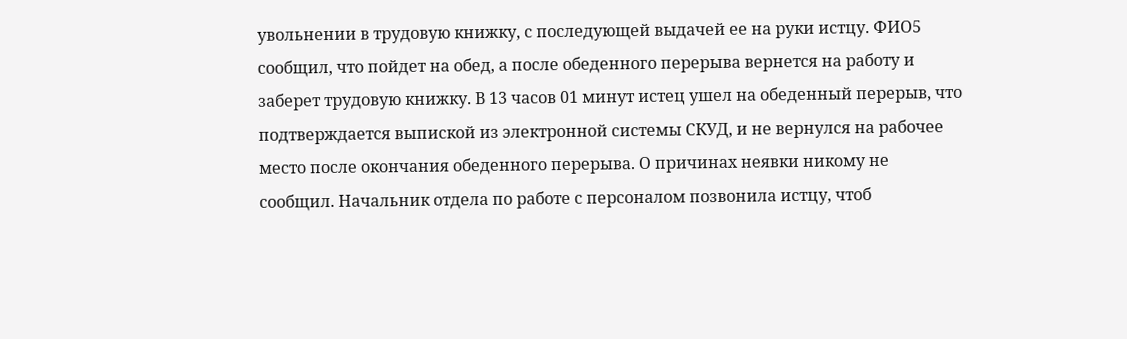увольнении в трудовую книжку, с последующей выдачей ее на руки истцу. ФИО5 сообщил, что пойдет на обед, а после обеденного перерыва вернется на работу и заберет трудовую книжку. В 13 часов 01 минут истец ушел на обеденный перерыв, что подтверждается выпиской из электронной системы СКУД, и не вернулся на рабочее место после окончания обеденного перерыва. О причинах неявки никому не сообщил. Начальник отдела по работе с персоналом позвонила истцу, чтоб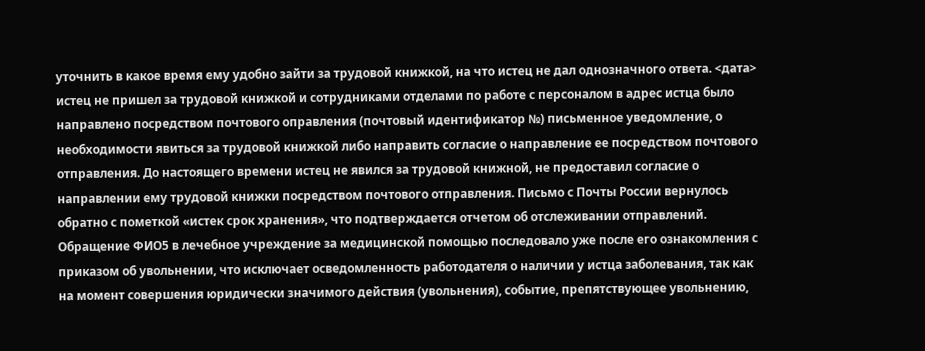уточнить в какое время ему удобно зайти за трудовой книжкой, на что истец не дал однозначного ответа. <дата> истец не пришел за трудовой книжкой и сотрудниками отделами по работе с персоналом в адрес истца было направлено посредством почтового оправления (почтовый идентификатор №) письменное уведомление, о необходимости явиться за трудовой книжкой либо направить согласие о направление ее посредством почтового отправления. До настоящего времени истец не явился за трудовой книжной, не предоставил согласие о направлении ему трудовой книжки посредством почтового отправления. Письмо с Почты России вернулось обратно с пометкой «истек срок хранения», что подтверждается отчетом об отслеживании отправлений. Обращение ФИО5 в лечебное учреждение за медицинской помощью последовало уже после его ознакомления с приказом об увольнении, что исключает осведомленность работодателя о наличии у истца заболевания, так как на момент совершения юридически значимого действия (увольнения), событие, препятствующее увольнению,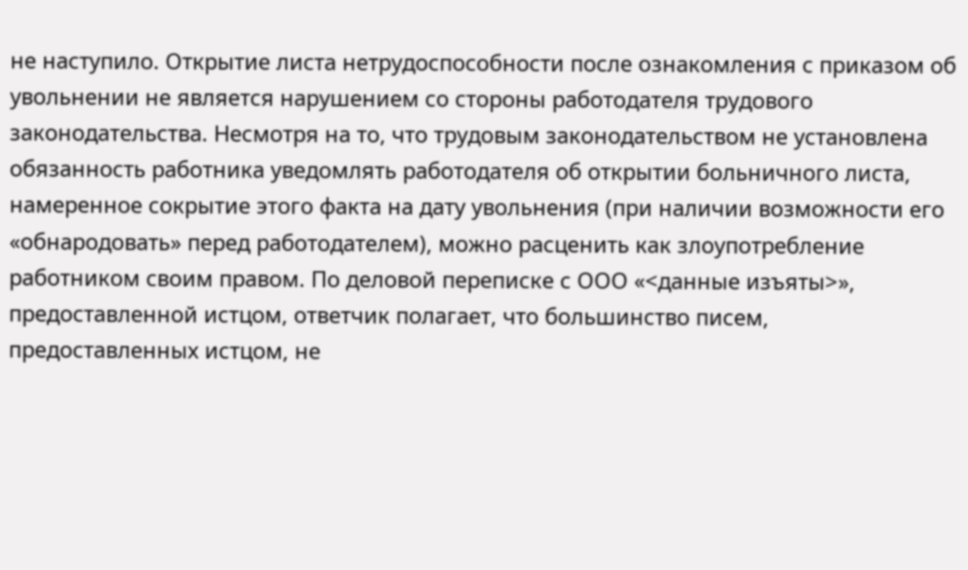не наступило. Открытие листа нетрудоспособности после ознакомления с приказом об увольнении не является нарушением со стороны работодателя трудового законодательства. Несмотря на то, что трудовым законодательством не установлена обязанность работника уведомлять работодателя об открытии больничного листа, намеренное сокрытие этого факта на дату увольнения (при наличии возможности его «обнародовать» перед работодателем), можно расценить как злоупотребление работником своим правом. По деловой переписке с ООО «<данные изъяты>», предоставленной истцом, ответчик полагает, что большинство писем, предоставленных истцом, не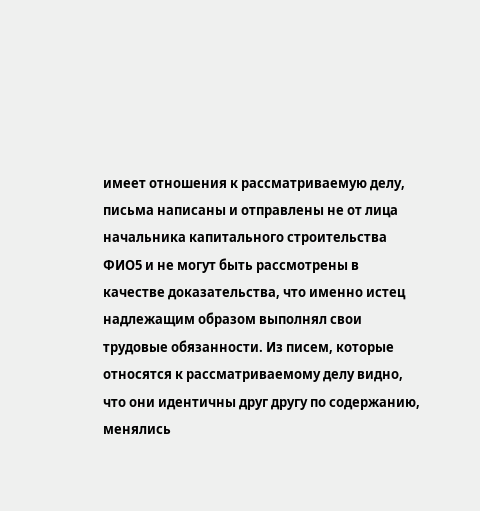имеет отношения к рассматриваемую делу, письма написаны и отправлены не от лица начальника капитального строительства ФИО5 и не могут быть рассмотрены в качестве доказательства, что именно истец надлежащим образом выполнял свои трудовые обязанности. Из писем, которые относятся к рассматриваемому делу видно, что они идентичны друг другу по содержанию, менялись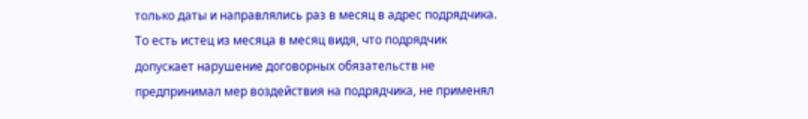только даты и направлялись раз в месяц в адрес подрядчика. То есть истец из месяца в месяц видя, что подрядчик допускает нарушение договорных обязательств не предпринимал мер воздействия на подрядчика, не применял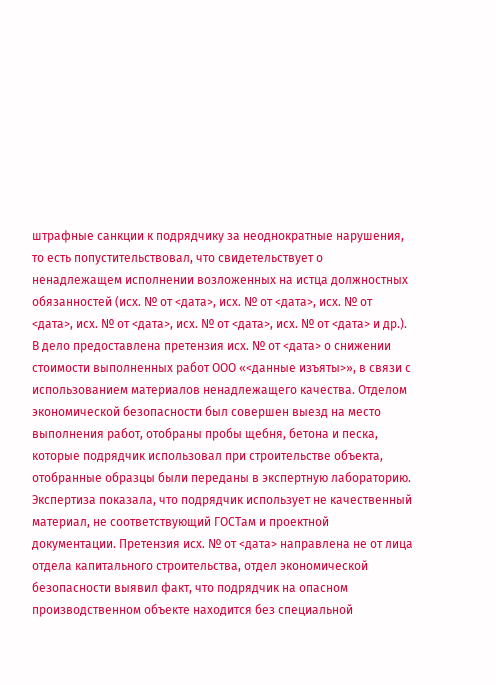штрафные санкции к подрядчику за неоднократные нарушения, то есть попустительствовал, что свидетельствует о ненадлежащем исполнении возложенных на истца должностных обязанностей (исх. № от <дата>, исх. № от <дата>, исх. № от <дата>, исх. № от <дата>, исх. № от <дата>, исх. № от <дата> и др.). В дело предоставлена претензия исх. № от <дата> о снижении стоимости выполненных работ ООО «<данные изъяты>», в связи с использованием материалов ненадлежащего качества. Отделом экономической безопасности был совершен выезд на место выполнения работ, отобраны пробы щебня, бетона и песка, которые подрядчик использовал при строительстве объекта, отобранные образцы были переданы в экспертную лабораторию. Экспертиза показала, что подрядчик использует не качественный материал, не соответствующий ГОСТам и проектной документации. Претензия исх. № от <дата> направлена не от лица отдела капитального строительства, отдел экономической безопасности выявил факт, что подрядчик на опасном производственном объекте находится без специальной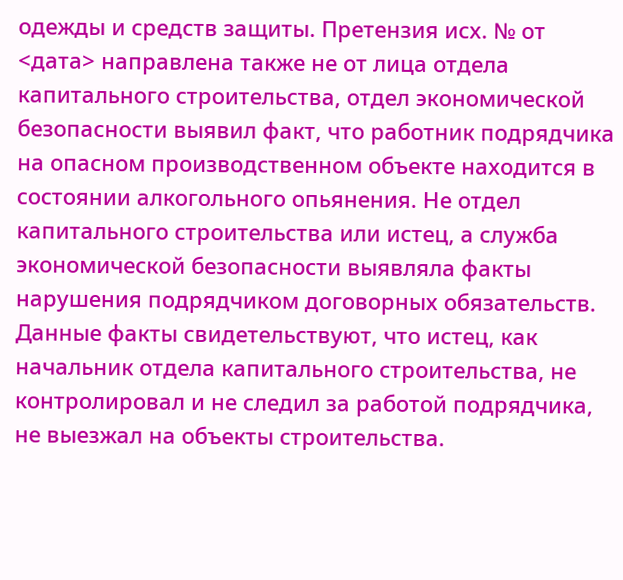одежды и средств защиты. Претензия исх. № от <дата> направлена также не от лица отдела капитального строительства, отдел экономической безопасности выявил факт, что работник подрядчика на опасном производственном объекте находится в состоянии алкогольного опьянения. Не отдел капитального строительства или истец, а служба экономической безопасности выявляла факты нарушения подрядчиком договорных обязательств. Данные факты свидетельствуют, что истец, как начальник отдела капитального строительства, не контролировал и не следил за работой подрядчика, не выезжал на объекты строительства.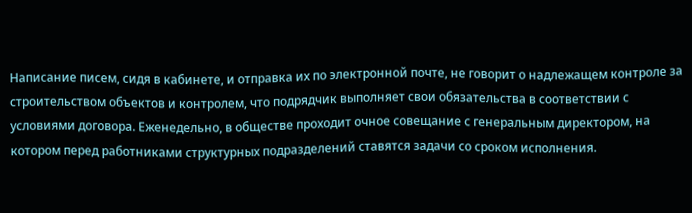Написание писем, сидя в кабинете, и отправка их по электронной почте, не говорит о надлежащем контроле за строительством объектов и контролем, что подрядчик выполняет свои обязательства в соответствии с условиями договора. Еженедельно, в обществе проходит очное совещание с генеральным директором, на котором перед работниками структурных подразделений ставятся задачи со сроком исполнения.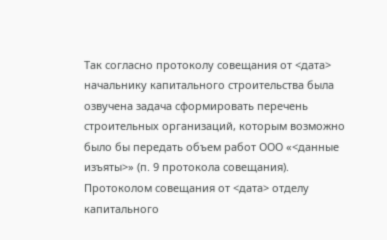Так согласно протоколу совещания от <дата> начальнику капитального строительства была озвучена задача сформировать перечень строительных организаций, которым возможно было бы передать объем работ ООО «<данные изъяты>» (п. 9 протокола совещания). Протоколом совещания от <дата> отделу капитального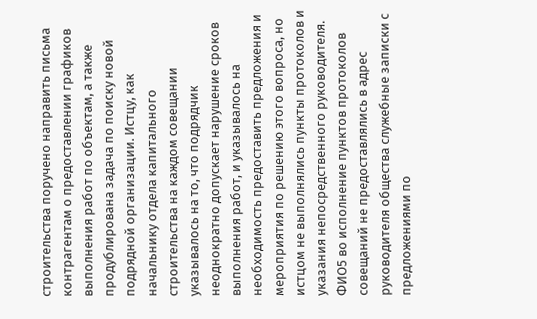строительства поручено направить письма контрагентам о предоставлении графиков выполнения работ по объектам, а также продублирована задача по поиску новой подрядной организации. Истцу, как начальнику отдела капитального строительства на каждом совещании указывалось на то, что подрядчик неоднократно допускает нарушение сроков выполнения работ, и указывалось на необходимость предоставить предложения и мероприятия по решению этого вопроса, но истцом не выполнялись пункты протоколов и указания непосредственного руководителя. ФИО5 во исполнение пунктов протоколов совещаний не предоставлялись в адрес руководителя общества служебные записки с предложениями по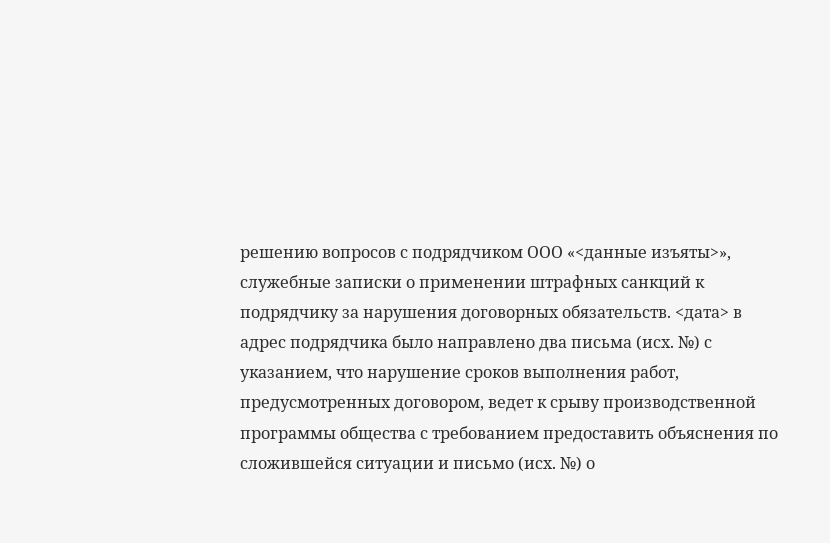решению вопросов с подрядчиком ООО «<данные изъяты>», служебные записки о применении штрафных санкций к подрядчику за нарушения договорных обязательств. <дата> в адрес подрядчика было направлено два письма (исх. №) с указанием, что нарушение сроков выполнения работ, предусмотренных договором, ведет к срыву производственной программы общества с требованием предоставить объяснения по сложившейся ситуации и письмо (исх. №) о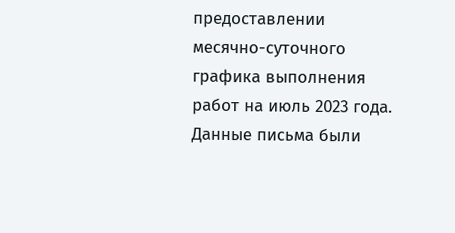предоставлении месячно-суточного графика выполнения работ на июль 2023 года. Данные письма были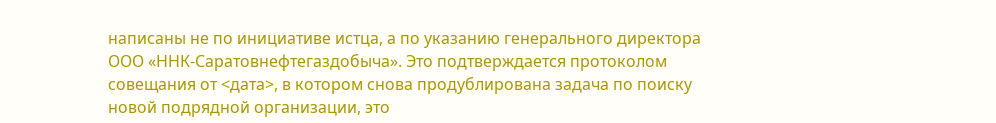написаны не по инициативе истца, а по указанию генерального директора ООО «ННК-Саратовнефтегаздобыча». Это подтверждается протоколом совещания от <дата>, в котором снова продублирована задача по поиску новой подрядной организации, это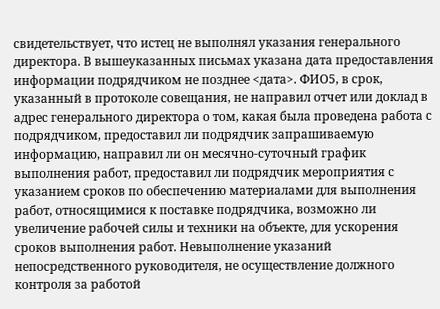свидетельствует, что истец не выполнял указания генерального директора. В вышеуказанных письмах указана дата предоставления информации подрядчиком не позднее <дата>. ФИО5, в срок, указанный в протоколе совещания, не направил отчет или доклад в адрес генерального директора о том, какая была проведена работа с подрядчиком, предоставил ли подрядчик запрашиваемую информацию, направил ли он месячно-суточный график выполнения работ, предоставил ли подрядчик мероприятия с указанием сроков по обеспечению материалами для выполнения работ, относящимися к поставке подрядчика, возможно ли увеличение рабочей силы и техники на объекте, для ускорения сроков выполнения работ. Невыполнение указаний непосредственного руководителя, не осуществление должного контроля за работой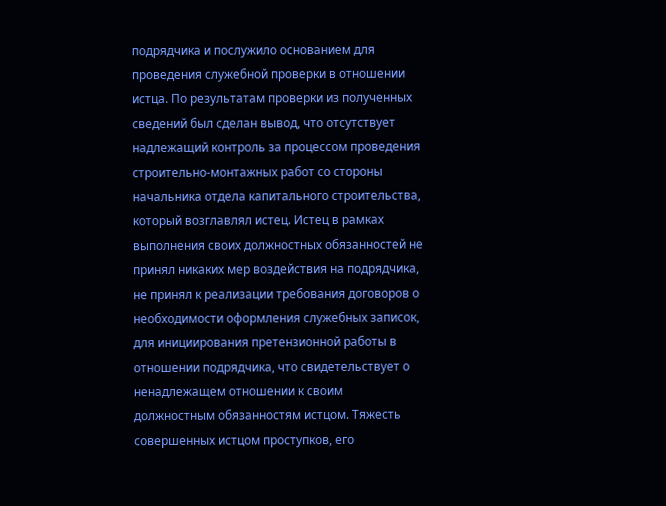подрядчика и послужило основанием для проведения служебной проверки в отношении истца. По результатам проверки из полученных сведений был сделан вывод, что отсутствует надлежащий контроль за процессом проведения строительно-монтажных работ со стороны начальника отдела капитального строительства, который возглавлял истец. Истец в рамках выполнения своих должностных обязанностей не принял никаких мер воздействия на подрядчика, не принял к реализации требования договоров о необходимости оформления служебных записок, для инициирования претензионной работы в отношении подрядчика, что свидетельствует о ненадлежащем отношении к своим должностным обязанностям истцом. Тяжесть совершенных истцом проступков, его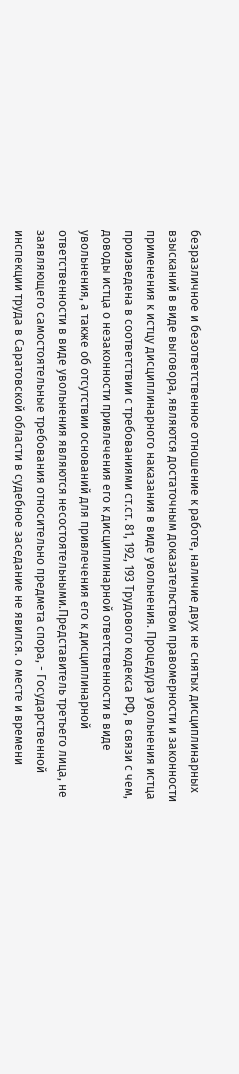безразличное и безответственное отношение к работе, наличие двух не снятых дисциплинарных взысканий в виде выговора, являются достаточным доказательством правомерности и законности применения к истцу дисциплинарного наказания в виде увольнения. Процедура увольнения истца произведена в соответствии с требованиями ст.ст. 81, 192, 193 Трудового кодекса РФ, в связи с чем, доводы истца о незаконности привлечения его к дисциплинарной ответственности в виде увольнения, а также об отсутствии оснований для привлечения его к дисциплинарной ответственности в виде увольнения являются несостоятельными.Представитель третьего лица, не заявляющего самостоятельные требования относительно предмета спора, - Государственной инспекции труда в Саратовской области в судебное заседание не явился. о месте и времени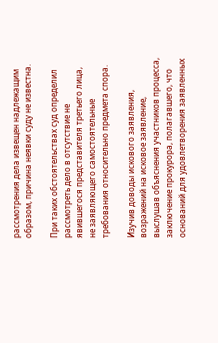рассмотрения дела извещен надлежащим образом, причина неявки суду не известна.

При таких обстоятельствах суд определил рассмотреть дело в отсутствие не явившегося представителя третьего лица, не заявляющего самостоятельные требования относительно предмета спора.

Изучив доводы искового заявления, возражений на исковое заявление, выслушав объяснения участников процесса, заключение прокурора, полагавшего, что оснований для удовлетворения заявленных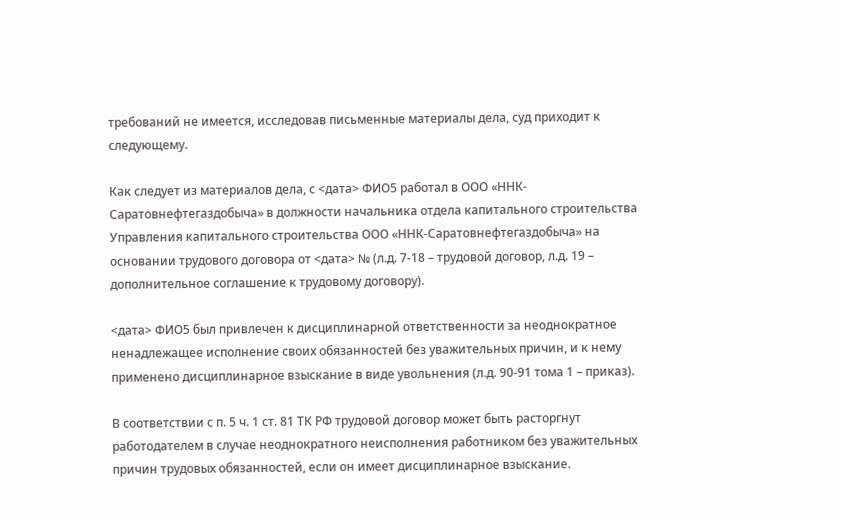требований не имеется, исследовав письменные материалы дела, суд приходит к следующему.

Как следует из материалов дела, с <дата> ФИО5 работал в ООО «ННК-Саратовнефтегаздобыча» в должности начальника отдела капитального строительства Управления капитального строительства ООО «ННК-Саратовнефтегаздобыча» на основании трудового договора от <дата> № (л.д. 7-18 – трудовой договор, л.д. 19 – дополнительное соглашение к трудовому договору).

<дата> ФИО5 был привлечен к дисциплинарной ответственности за неоднократное ненадлежащее исполнение своих обязанностей без уважительных причин, и к нему применено дисциплинарное взыскание в виде увольнения (л.д. 90-91 тома 1 – приказ).

В соответствии с п. 5 ч. 1 ст. 81 ТК РФ трудовой договор может быть расторгнут работодателем в случае неоднократного неисполнения работником без уважительных причин трудовых обязанностей, если он имеет дисциплинарное взыскание.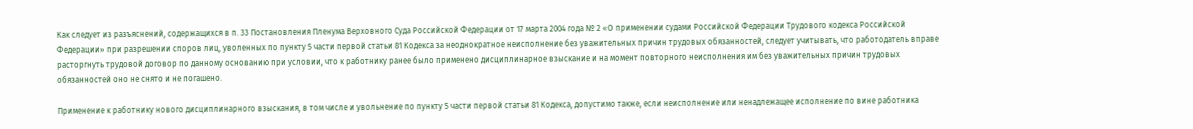Как следует из разъяснений, содержащихся в п. 33 Постановления Пленума Верховного Суда Российской Федерации от 17 марта 2004 года № 2 «О применении судами Российской Федерации Трудового кодекса Российской Федерации» при разрешении споров лиц, уволенных по пункту 5 части первой статьи 81 Кодекса за неоднократное неисполнение без уважительных причин трудовых обязанностей, следует учитывать, что работодатель вправе расторгнуть трудовой договор по данному основанию при условии, что к работнику ранее было применено дисциплинарное взыскание и на момент повторного неисполнения им без уважительных причин трудовых обязанностей оно не снято и не погашено.

Применение к работнику нового дисциплинарного взыскания, в том числе и увольнение по пункту 5 части первой статьи 81 Кодекса, допустимо также, если неисполнение или ненадлежащее исполнение по вине работника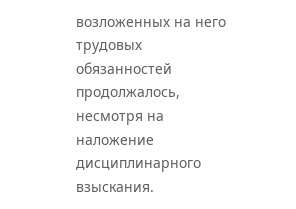возложенных на него трудовых обязанностей продолжалось, несмотря на наложение дисциплинарного взыскания.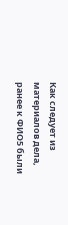Как следует из материалов дела, ранее к ФИО5 были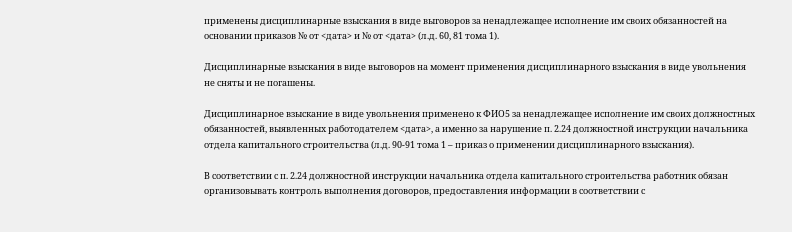применены дисциплинарные взыскания в виде выговоров за ненадлежащее исполнение им своих обязанностей на основании приказов № от <дата> и № от <дата> (л.д. 60, 81 тома 1).

Дисциплинарные взыскания в виде выговоров на момент применения дисциплинарного взыскания в виде увольнения не сняты и не погашены.

Дисциплинарное взыскание в виде увольнения применено к ФИО5 за ненадлежащее исполнение им своих должностных обязанностей, выявленных работодателем <дата>, а именно за нарушение п. 2.24 должностной инструкции начальника отдела капитального строительства (л.д. 90-91 тома 1 – приказ о применении дисциплинарного взыскания).

В соответствии с п. 2.24 должностной инструкции начальника отдела капитального строительства работник обязан организовывать контроль выполнения договоров, предоставления информации в соответствии с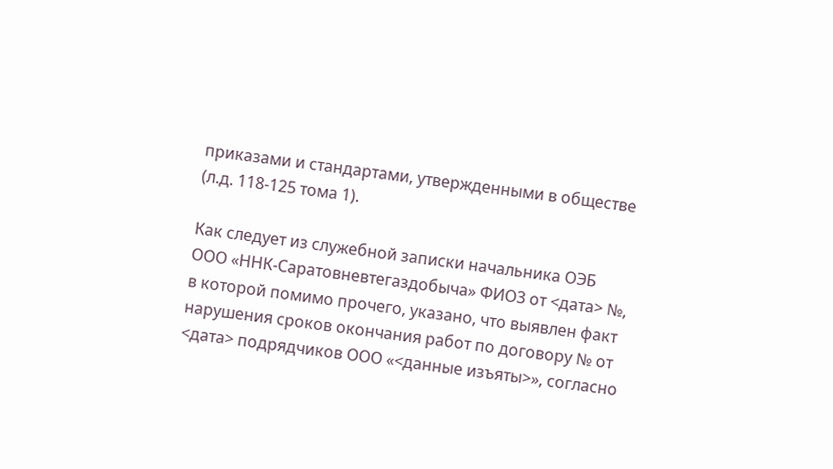приказами и стандартами, утвержденными в обществе (л.д. 118-125 тома 1).

Как следует из служебной записки начальника ОЭБ ООО «ННК-Саратовневтегаздобыча» ФИО3 от <дата> №, в которой помимо прочего, указано, что выявлен факт нарушения сроков окончания работ по договору № от <дата> подрядчиков ООО «<данные изъяты>», согласно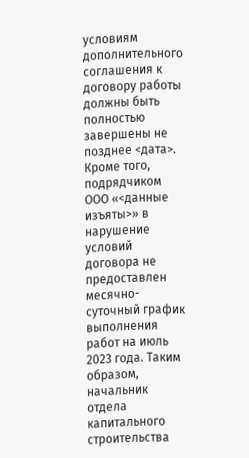условиям дополнительного соглашения к договору работы должны быть полностью завершены не позднее <дата>. Кроме того, подрядчиком ООО «<данные изъяты>» в нарушение условий договора не предоставлен месячно-суточный график выполнения работ на июль 2023 года. Таким образом, начальник отдела капитального строительства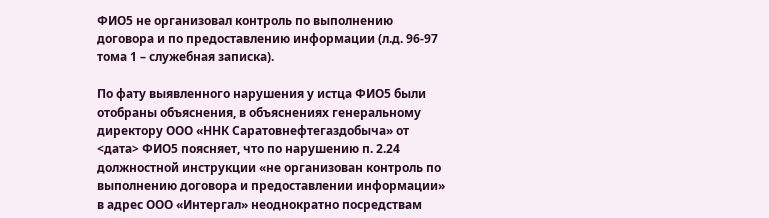ФИО5 не организовал контроль по выполнению договора и по предоставлению информации (л.д. 96-97 тома 1 – служебная записка).

По фату выявленного нарушения у истца ФИО5 были отобраны объяснения, в объяснениях генеральному директору ООО «ННК Саратовнефтегаздобыча» от <дата> ФИО5 поясняет, что по нарушению п. 2.24 должностной инструкции «не организован контроль по выполнению договора и предоставлении информации» в адрес ООО «Интергал» неоднократно посредствам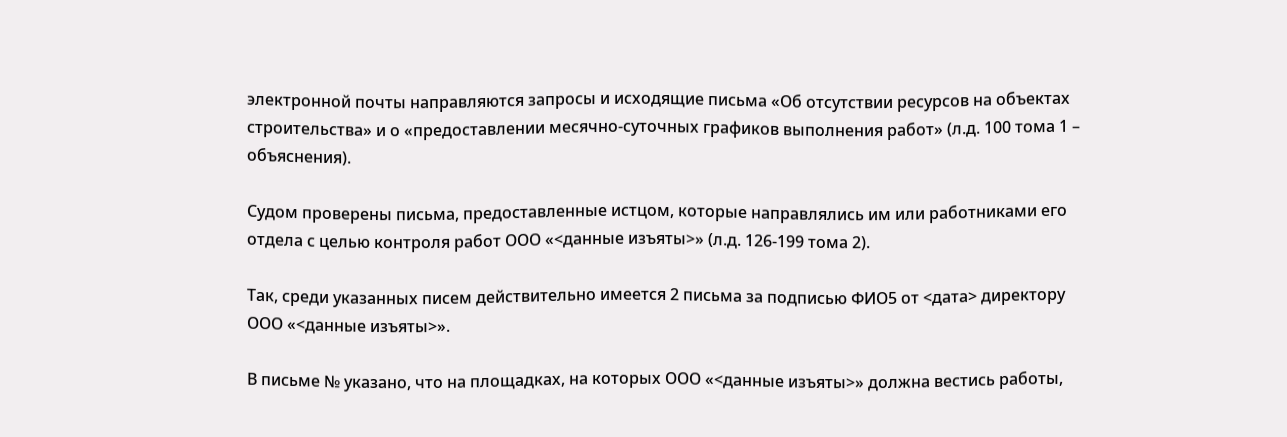электронной почты направляются запросы и исходящие письма «Об отсутствии ресурсов на объектах строительства» и о «предоставлении месячно-суточных графиков выполнения работ» (л.д. 100 тома 1 – объяснения).

Судом проверены письма, предоставленные истцом, которые направлялись им или работниками его отдела с целью контроля работ ООО «<данные изъяты>» (л.д. 126-199 тома 2).

Так, среди указанных писем действительно имеется 2 письма за подписью ФИО5 от <дата> директору ООО «<данные изъяты>».

В письме № указано, что на площадках, на которых ООО «<данные изъяты>» должна вестись работы,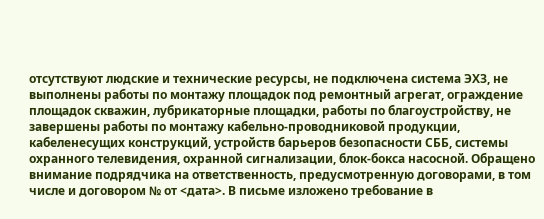отсутствуют людские и технические ресурсы, не подключена система ЭХЗ, не выполнены работы по монтажу площадок под ремонтный агрегат, ограждение площадок скважин, лубрикаторные площадки, работы по благоустройству, не завершены работы по монтажу кабельно-проводниковой продукции, кабеленесущих конструкций, устройств барьеров безопасности СББ, системы охранного телевидения, охранной сигнализации, блок-бокса насосной. Обращено внимание подрядчика на ответственность, предусмотренную договорами, в том числе и договором № от <дата>. В письме изложено требование в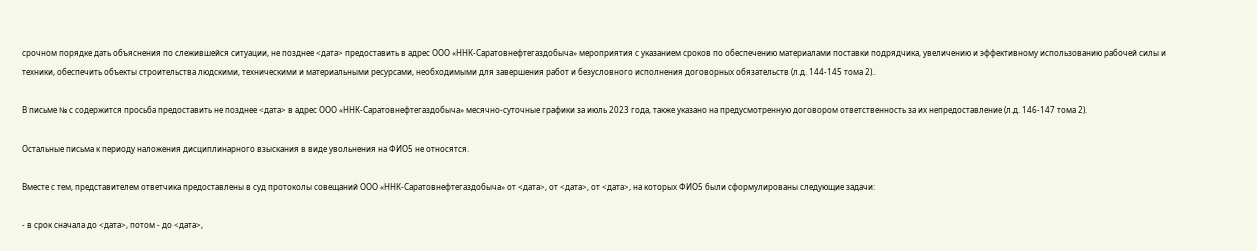срочном порядке дать объяснения по слежившейся ситуации, не позднее <дата> предоставить в адрес ООО «ННК-Саратовнефтегаздобыча» мероприятия с указанием сроков по обеспечению материалами поставки подрядчика, увеличению и эффективному использованию рабочей силы и техники, обеспечить объекты строительства людскими, техническими и материальными ресурсами, необходимыми для завершения работ и безусловного исполнения договорных обязательств (л.д. 144-145 тома 2)..

В письме № с содержится просьба предоставить не позднее <дата> в адрес ООО «ННК-Саратовнефтегаздобыча» месячно-суточные графики за июль 2023 года, также указано на предусмотренную договором ответственность за их непредоставление (л.д. 146-147 тома 2).

Остальные письма к периоду наложения дисциплинарного взыскания в виде увольнения на ФИО5 не относятся.

Вместе с тем, представителем ответчика предоставлены в суд протоколы совещаний ООО «ННК-Саратовнефтегаздобыча» от <дата>, от <дата>, от <дата>, на которых ФИО5 были сформулированы следующие задачи:

- в срок сначала до <дата>, потом - до <дата>,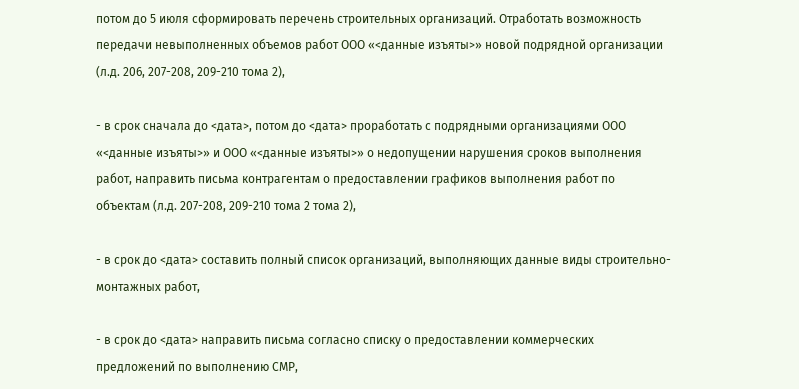потом до 5 июля сформировать перечень строительных организаций. Отработать возможность передачи невыполненных объемов работ ООО «<данные изъяты>» новой подрядной организации (л.д. 206, 207-208, 209-210 тома 2),

- в срок сначала до <дата>, потом до <дата> проработать с подрядными организациями ООО «<данные изъяты>» и ООО «<данные изъяты>» о недопущении нарушения сроков выполнения работ, направить письма контрагентам о предоставлении графиков выполнения работ по объектам (л.д. 207-208, 209-210 тома 2 тома 2),

- в срок до <дата> составить полный список организаций, выполняющих данные виды строительно-монтажных работ,

- в срок до <дата> направить письма согласно списку о предоставлении коммерческих предложений по выполнению СМР,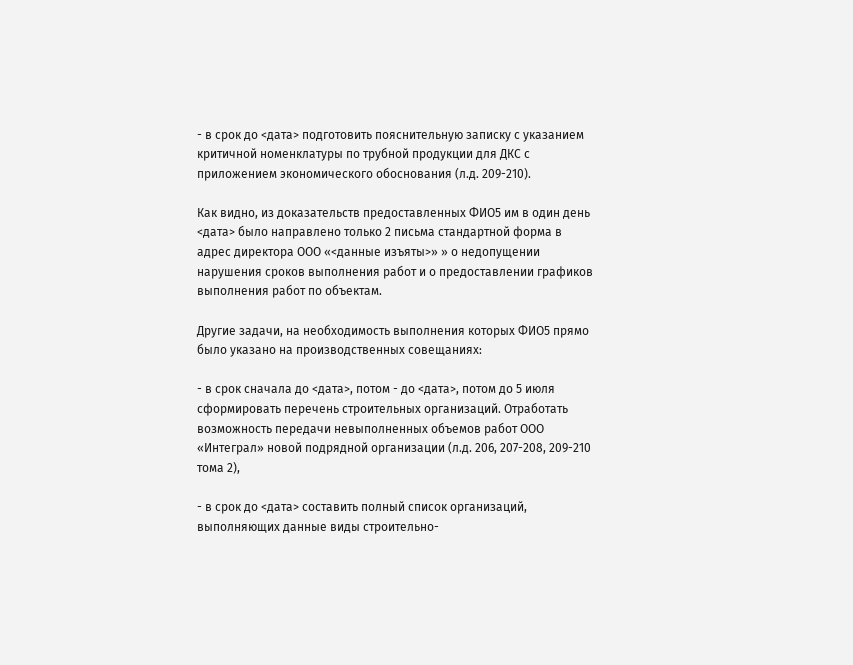- в срок до <дата> подготовить пояснительную записку с указанием критичной номенклатуры по трубной продукции для ДКС с приложением экономического обоснования (л.д. 209-210).

Как видно, из доказательств предоставленных ФИО5 им в один день <дата> было направлено только 2 письма стандартной форма в адрес директора ООО «<данные изъяты>» » о недопущении нарушения сроков выполнения работ и о предоставлении графиков выполнения работ по объектам.

Другие задачи, на необходимость выполнения которых ФИО5 прямо было указано на производственных совещаниях:

- в срок сначала до <дата>, потом - до <дата>, потом до 5 июля сформировать перечень строительных организаций. Отработать возможность передачи невыполненных объемов работ ООО «Интеграл» новой подрядной организации (л.д. 206, 207-208, 209-210 тома 2),

- в срок до <дата> составить полный список организаций, выполняющих данные виды строительно-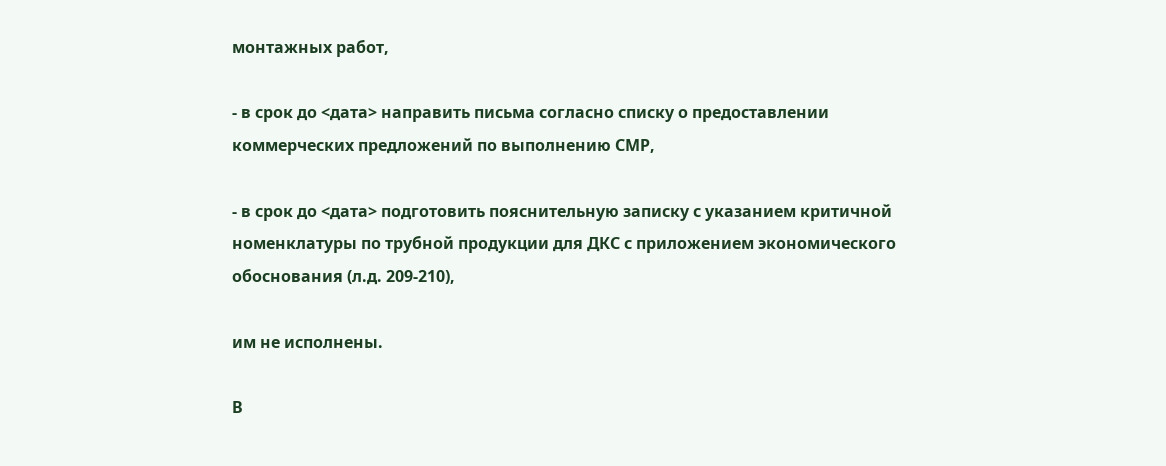монтажных работ,

- в срок до <дата> направить письма согласно списку о предоставлении коммерческих предложений по выполнению СМР,

- в срок до <дата> подготовить пояснительную записку с указанием критичной номенклатуры по трубной продукции для ДКС с приложением экономического обоснования (л.д. 209-210),

им не исполнены.

В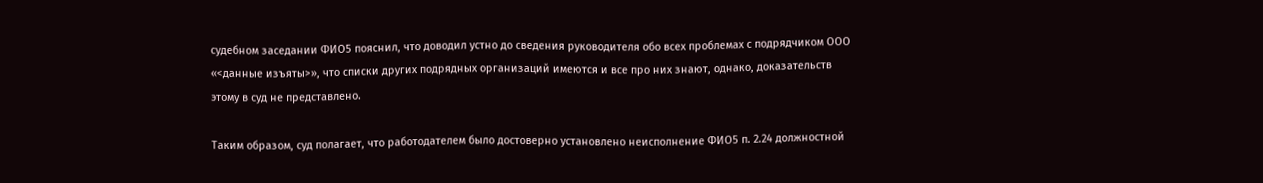судебном заседании ФИО5 пояснил, что доводил устно до сведения руководителя обо всех проблемах с подрядчиком ООО «<данные изъяты>», что списки других подрядных организаций имеются и все про них знают, однако, доказательств этому в суд не представлено.

Таким образом, суд полагает, что работодателем было достоверно установлено неисполнение ФИО5 п. 2.24 должностной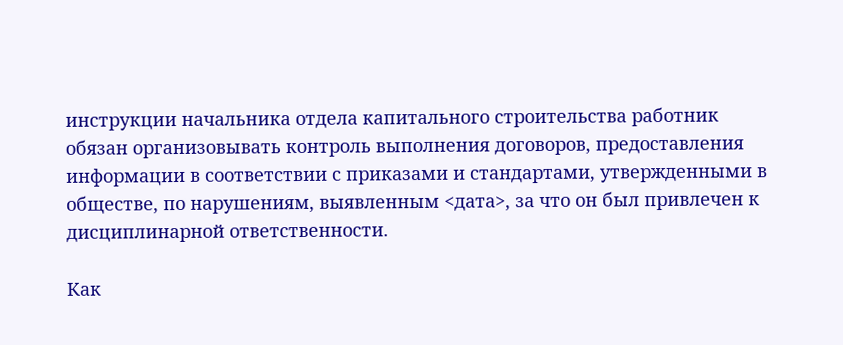инструкции начальника отдела капитального строительства работник обязан организовывать контроль выполнения договоров, предоставления информации в соответствии с приказами и стандартами, утвержденными в обществе, по нарушениям, выявленным <дата>, за что он был привлечен к дисциплинарной ответственности.

Как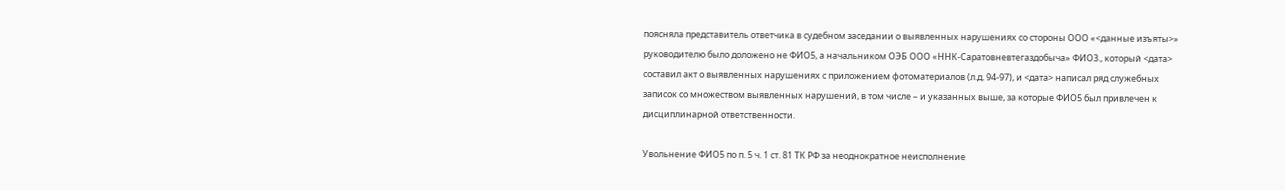поясняла представитель ответчика в судебном заседании о выявленных нарушениях со стороны ООО «<данные изъяты>» руководителю было доложено не ФИО5, а начальником ОЭБ ООО «ННК-Саратовневтегаздобыча» ФИО3., который <дата> составил акт о выявленных нарушениях с приложением фотоматериалов (л.д. 94-97), и <дата> написал ряд служебных записок со множеством выявленных нарушений, в том числе – и указанных выше, за которые ФИО5 был привлечен к дисциплинарной ответственности.

Увольнение ФИО5 по п. 5 ч. 1 ст. 81 ТК РФ за неоднократное неисполнение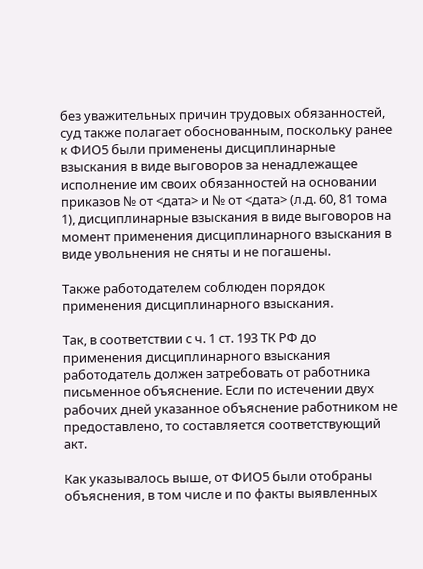без уважительных причин трудовых обязанностей, суд также полагает обоснованным, поскольку ранее к ФИО5 были применены дисциплинарные взыскания в виде выговоров за ненадлежащее исполнение им своих обязанностей на основании приказов № от <дата> и № от <дата> (л.д. 60, 81 тома 1), дисциплинарные взыскания в виде выговоров на момент применения дисциплинарного взыскания в виде увольнения не сняты и не погашены.

Также работодателем соблюден порядок применения дисциплинарного взыскания.

Так, в соответствии с ч. 1 ст. 193 ТК РФ до применения дисциплинарного взыскания работодатель должен затребовать от работника письменное объяснение. Если по истечении двух рабочих дней указанное объяснение работником не предоставлено, то составляется соответствующий акт.

Как указывалось выше, от ФИО5 были отобраны объяснения, в том числе и по факты выявленных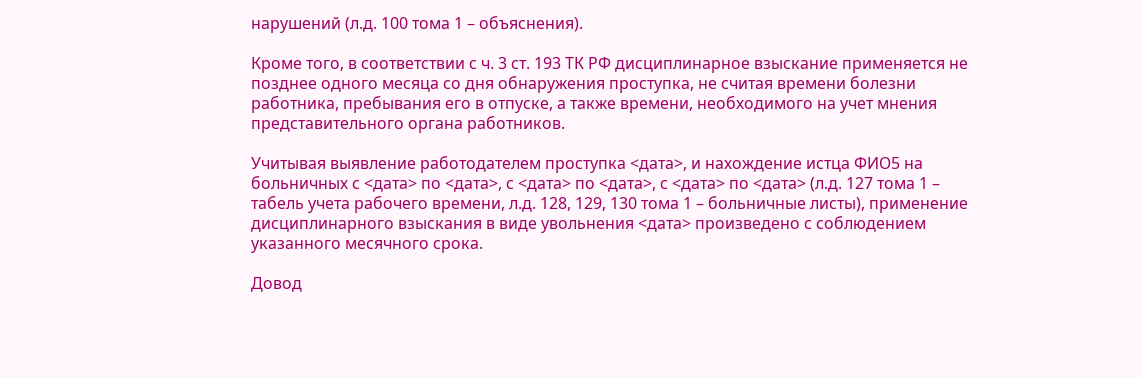нарушений (л.д. 100 тома 1 – объяснения).

Кроме того, в соответствии с ч. 3 ст. 193 ТК РФ дисциплинарное взыскание применяется не позднее одного месяца со дня обнаружения проступка, не считая времени болезни работника, пребывания его в отпуске, а также времени, необходимого на учет мнения представительного органа работников.

Учитывая выявление работодателем проступка <дата>, и нахождение истца ФИО5 на больничных с <дата> по <дата>, с <дата> по <дата>, с <дата> по <дата> (л.д. 127 тома 1 – табель учета рабочего времени, л.д. 128, 129, 130 тома 1 – больничные листы), применение дисциплинарного взыскания в виде увольнения <дата> произведено с соблюдением указанного месячного срока.

Довод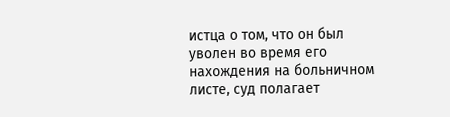истца о том, что он был уволен во время его нахождения на больничном листе, суд полагает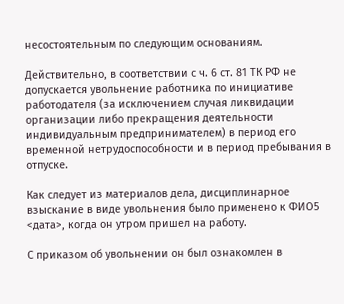несостоятельным по следующим основаниям.

Действительно, в соответствии с ч. 6 ст. 81 ТК РФ не допускается увольнение работника по инициативе работодателя (за исключением случая ликвидации организации либо прекращения деятельности индивидуальным предпринимателем) в период его временной нетрудоспособности и в период пребывания в отпуске.

Как следует из материалов дела, дисциплинарное взыскание в виде увольнения было применено к ФИО5 <дата>, когда он утром пришел на работу.

С приказом об увольнении он был ознакомлен в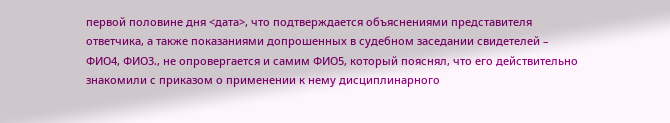первой половине дня <дата>, что подтверждается объяснениями представителя ответчика, а также показаниями допрошенных в судебном заседании свидетелей – ФИО4, ФИО3., не опровергается и самим ФИО5, который пояснял, что его действительно знакомили с приказом о применении к нему дисциплинарного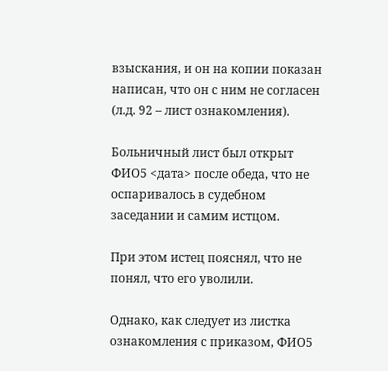взыскания, и он на копии показан написан, что он с ним не согласен (л.д. 92 – лист ознакомления).

Больничный лист был открыт ФИО5 <дата> после обеда, что не оспаривалось в судебном заседании и самим истцом.

При этом истец пояснял, что не понял, что его уволили.

Однако, как следует из листка ознакомления с приказом, ФИО5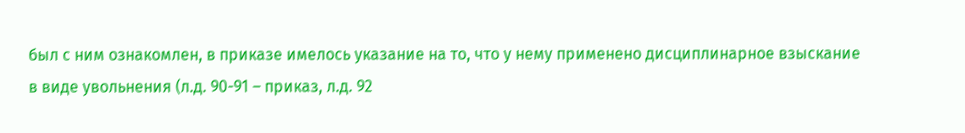был с ним ознакомлен, в приказе имелось указание на то, что у нему применено дисциплинарное взыскание в виде увольнения (л.д. 90-91 – приказ, л.д. 92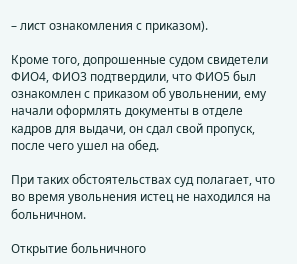– лист ознакомления с приказом).

Кроме того, допрошенные судом свидетели ФИО4, ФИО3 подтвердили, что ФИО5 был ознакомлен с приказом об увольнении, ему начали оформлять документы в отделе кадров для выдачи, он сдал свой пропуск, после чего ушел на обед.

При таких обстоятельствах суд полагает, что во время увольнения истец не находился на больничном.

Открытие больничного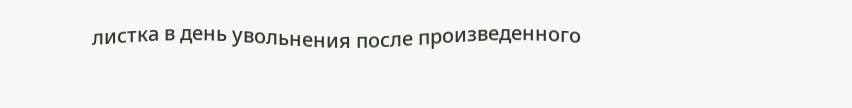листка в день увольнения после произведенного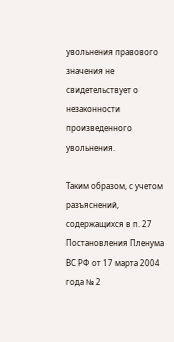увольнения правового значения не свидетельствует о незаконности произведенного увольнения.

Таким образом, с учетом разъяснений, содержащихся в п. 27 Постановления Пленума ВС РФ от 17 марта 2004 года № 2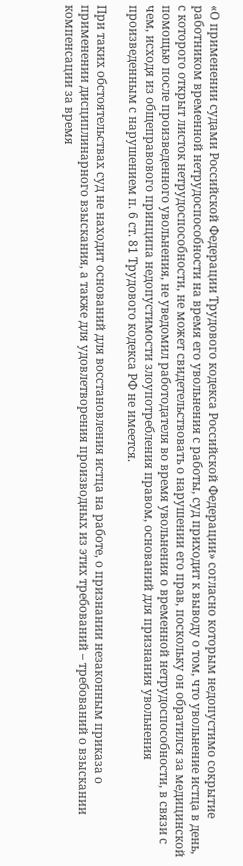«О применении судами Российской Федерации Трудового кодекса Российской Федерации» согласно которым недопустимо сокрытие работником временной нетрудоспособности на время его увольнения с работы, суд приходит к выводу о том, что увольнение истца в день, с которого открыт листок нетрудоспособности, не может свидетельствовать о нарушении его прав, поскольку он обратился за медицинской помощью после произведенного увольнения, не уведомил работодателя во время увольнения о временной нетрудоспособности, в связи с чем, исходя из общеправового принципа недопустимости злоупотребления правом, оснований для признания увольнения произведенным с нарушением п. 6 ст. 81 Трудового кодекса РФ не имеется.

При таких обстоятельствах суд не находит оснований для восстановления истца на работе, о признании незаконным приказа о применении дисциплинарного взыскания, а также для удовлетворения производных из этих требований – требований о взыскании компенсации за время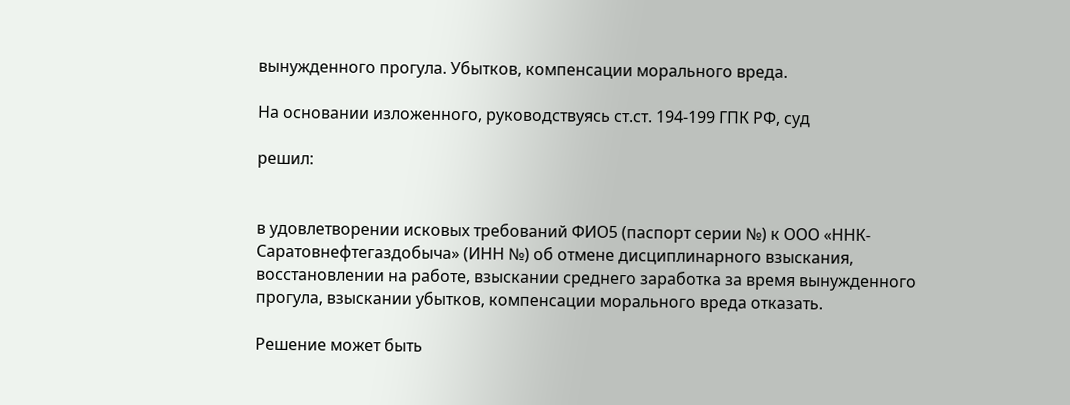вынужденного прогула. Убытков, компенсации морального вреда.

На основании изложенного, руководствуясь ст.ст. 194-199 ГПК РФ, суд

решил:


в удовлетворении исковых требований ФИО5 (паспорт серии №) к ООО «ННК-Саратовнефтегаздобыча» (ИНН №) об отмене дисциплинарного взыскания, восстановлении на работе, взыскании среднего заработка за время вынужденного прогула, взыскании убытков, компенсации морального вреда отказать.

Решение может быть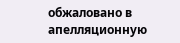обжаловано в апелляционную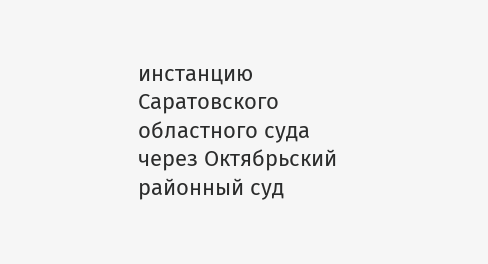инстанцию Саратовского областного суда через Октябрьский районный суд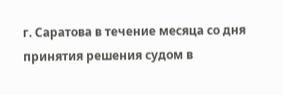г. Саратова в течение месяца со дня принятия решения судом в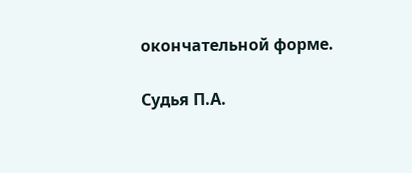окончательной форме.

Судья П.А.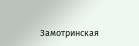Замотринская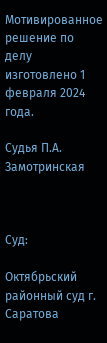Мотивированное решение по делу изготовлено 1 февраля 2024 года.

Судья П.А. Замотринская



Суд:

Октябрьский районный суд г. Саратова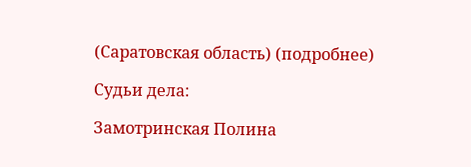(Саратовская область) (подробнее)

Судьи дела:

Замотринская Полина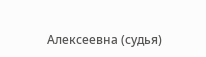Алексеевна (судья)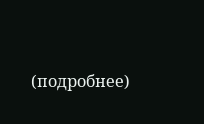(подробнее)